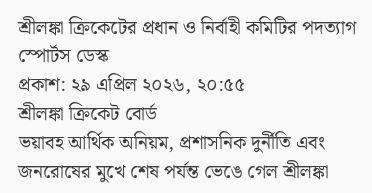শ্রীলঙ্কা ক্রিকেটের প্রধান ও নির্বাহী কমিটির পদত্যাগ
স্পোর্টস ডেস্ক
প্রকাশ: ২৯ এপ্রিল ২০২৬, ২০:৫৫
শ্রীলঙ্কা ক্রিকেট বোর্ড
ভয়াবহ আর্থিক অনিয়ম, প্রশাসনিক দুর্নীতি এবং জনরোষের মুখে শেষ পর্যন্ত ভেঙে গেল শ্রীলঙ্কা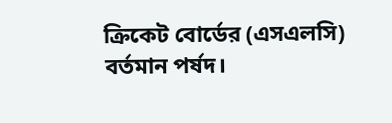ক্রিকেট বোর্ডের (এসএলসি) বর্তমান পর্ষদ।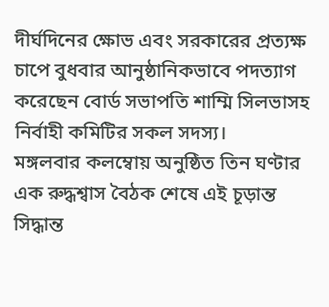দীর্ঘদিনের ক্ষোভ এবং সরকারের প্রত্যক্ষ চাপে বুধবার আনুষ্ঠানিকভাবে পদত্যাগ করেছেন বোর্ড সভাপতি শাম্মি সিলভাসহ নির্বাহী কমিটির সকল সদস্য।
মঙ্গলবার কলম্বোয় অনুষ্ঠিত তিন ঘণ্টার
এক রুদ্ধশ্বাস বৈঠক শেষে এই চূড়ান্ত সিদ্ধান্ত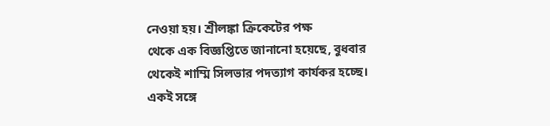নেওয়া হয়। শ্রীলঙ্কা ক্রিকেটের পক্ষ
থেকে এক বিজ্ঞপ্তিতে জানানো হয়েছে, বুধবার থেকেই শাম্মি সিলভার পদত্যাগ কার্যকর হচ্ছে।
একই সঙ্গে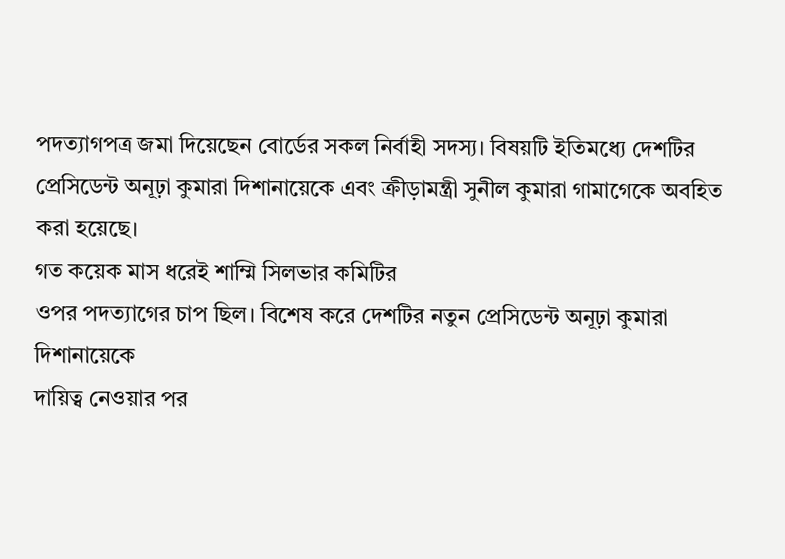পদত্যাগপত্র জমা দিয়েছেন বোর্ডের সকল নির্বাহী সদস্য। বিষয়টি ইতিমধ্যে দেশটির
প্রেসিডেন্ট অনূঢ়া কুমারা দিশানায়েকে এবং ক্রীড়ামন্ত্রী সুনীল কুমারা গামাগেকে অবহিত
করা হয়েছে।
গত কয়েক মাস ধরেই শাম্মি সিলভার কমিটির
ওপর পদত্যাগের চাপ ছিল। বিশেষ করে দেশটির নতুন প্রেসিডেন্ট অনূঢ়া কুমারা দিশানায়েকে
দায়িত্ব নেওয়ার পর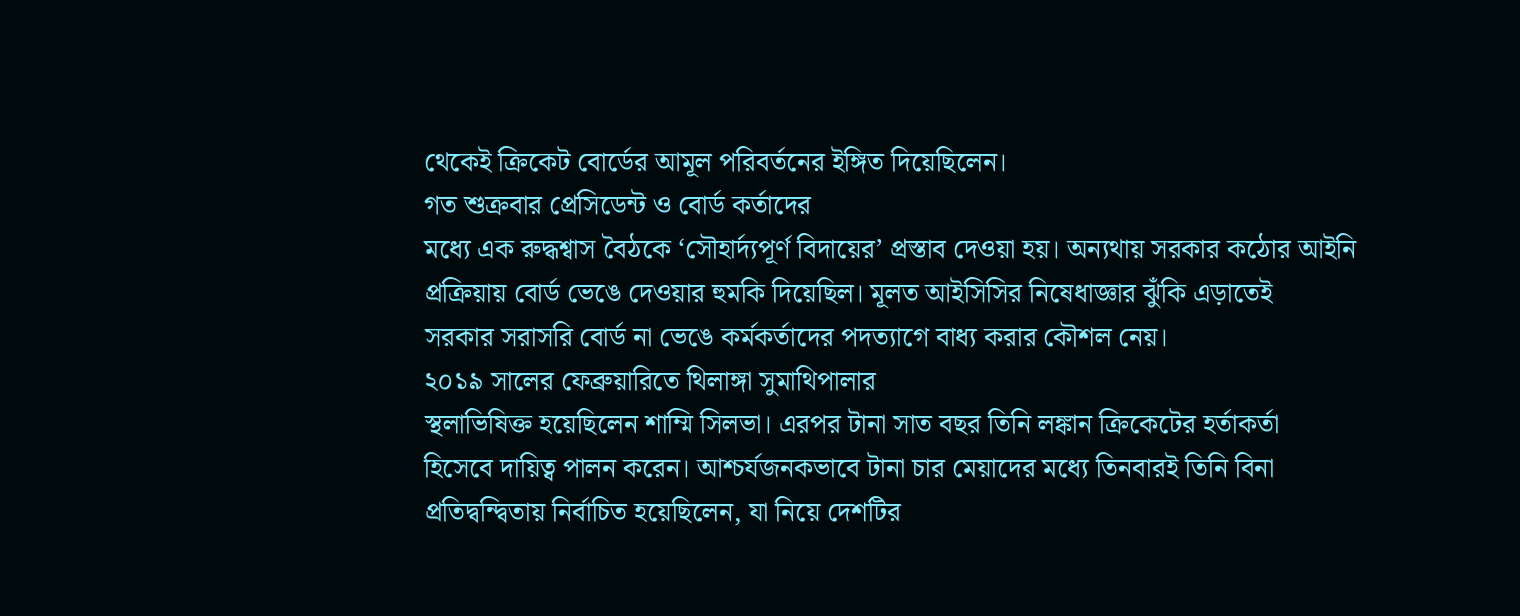থেকেই ক্রিকেট বোর্ডের আমূল পরিবর্তনের ইঙ্গিত দিয়েছিলেন।
গত শুক্রবার প্রেসিডেন্ট ও বোর্ড কর্তাদের
মধ্যে এক রুদ্ধশ্বাস বৈঠকে ‘সৌহার্দ্যপূর্ণ বিদায়ের’ প্রস্তাব দেওয়া হয়। অন্যথায় সরকার কঠোর আইনি
প্রক্রিয়ায় বোর্ড ভেঙে দেওয়ার হুমকি দিয়েছিল। মূলত আইসিসির নিষেধাজ্ঞার ঝুঁকি এড়াতেই
সরকার সরাসরি বোর্ড না ভেঙে কর্মকর্তাদের পদত্যাগে বাধ্য করার কৌশল নেয়।
২০১৯ সালের ফেব্রুয়ারিতে থিলাঙ্গা সুমাথিপালার
স্থলাভিষিক্ত হয়েছিলেন শাম্মি সিলভা। এরপর টানা সাত বছর তিনি লঙ্কান ক্রিকেটের হর্তাকর্তা
হিসেবে দায়িত্ব পালন করেন। আশ্চর্যজনকভাবে টানা চার মেয়াদের মধ্যে তিনবারই তিনি বিনা
প্রতিদ্বন্দ্বিতায় নির্বাচিত হয়েছিলেন, যা নিয়ে দেশটির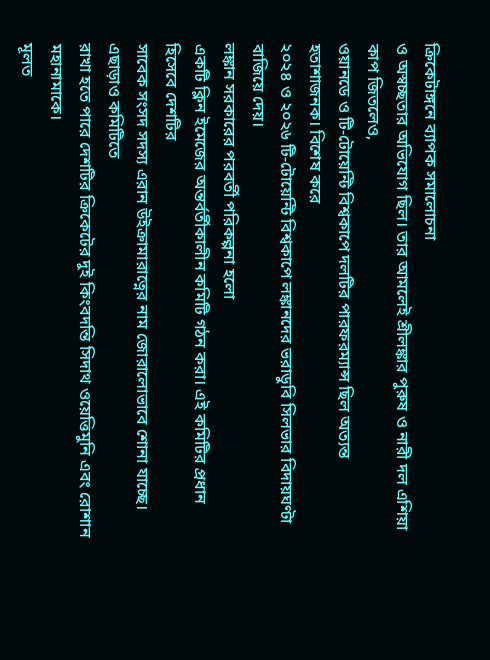ক্রিকেটাঙ্গনে ব্যাপক সমালোচনা
ও অস্বচ্ছতার অভিযোগ ছিল। তার আমলেই শ্রীলঙ্কার পুরুষ ও নারী দল এশিয়া কাপ জিতলেও,
ওয়ানডে ও টি-টোয়েন্টি বিশ্বকাপে দলটির পারফরম্যান্স ছিল অত্যন্ত হতাশাজনক। বিশেষ করে
২০২৪ ও ২০২৬ টি-টোয়েন্টি বিশ্বকাপে লঙ্কানদের ভরাডুবি সিলভার বিদায়ঘণ্টা বাজিয়ে দেয়।
লঙ্কান সরকারের পরবর্তী পরিকল্পনা হলো
একটি ক্লিন ইমেজের অন্তর্বর্তীকালীন কমিটি গঠন করা। এই কমিটির প্রধান হিসেবে দেশটির
সাবেক সংসদ সদস্য এরান উইক্রামারাত্নের নাম জোরালোভাবে শোনা যাচ্ছে। এছাড়াও কমিটিতে
রাখা হতে পারে দেশটির ক্রিকেটের দুই কিংবদন্তি সিদাথ ওয়েত্তিমুনি এবং রোশান মহানামাকে।
মূলত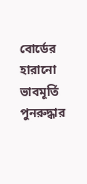বোর্ডের হারানো ভাবমূর্তি পুনরুদ্ধার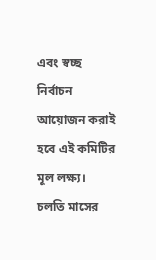এবং স্বচ্ছ নির্বাচন আয়োজন করাই হবে এই কমিটির
মূল লক্ষ্য।
চলতি মাসের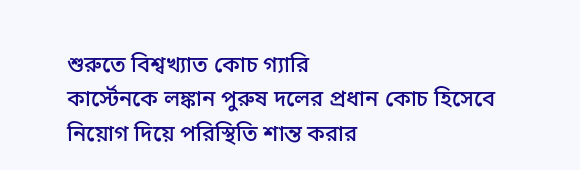শুরুতে বিশ্বখ্যাত কোচ গ্যারি
কার্স্টেনকে লঙ্কান পুরুষ দলের প্রধান কোচ হিসেবে নিয়োগ দিয়ে পরিস্থিতি শান্ত করার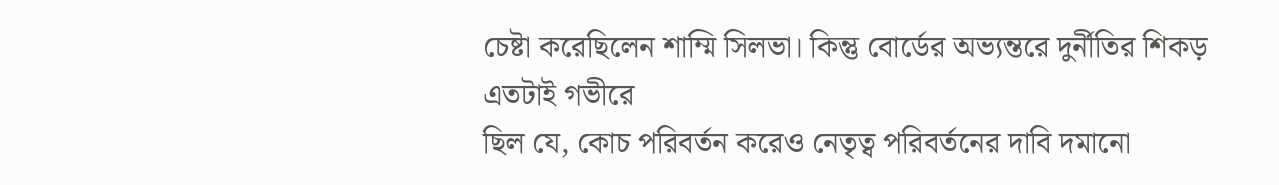চেষ্টা করেছিলেন শাম্মি সিলভা। কিন্তু বোর্ডের অভ্যন্তরে দুর্নীতির শিকড় এতটাই গভীরে
ছিল যে, কোচ পরিবর্তন করেও নেতৃত্ব পরিবর্তনের দাবি দমানো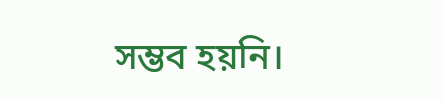সম্ভব হয়নি।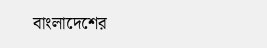বাংলাদেশের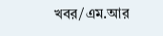খবর/এম.আর